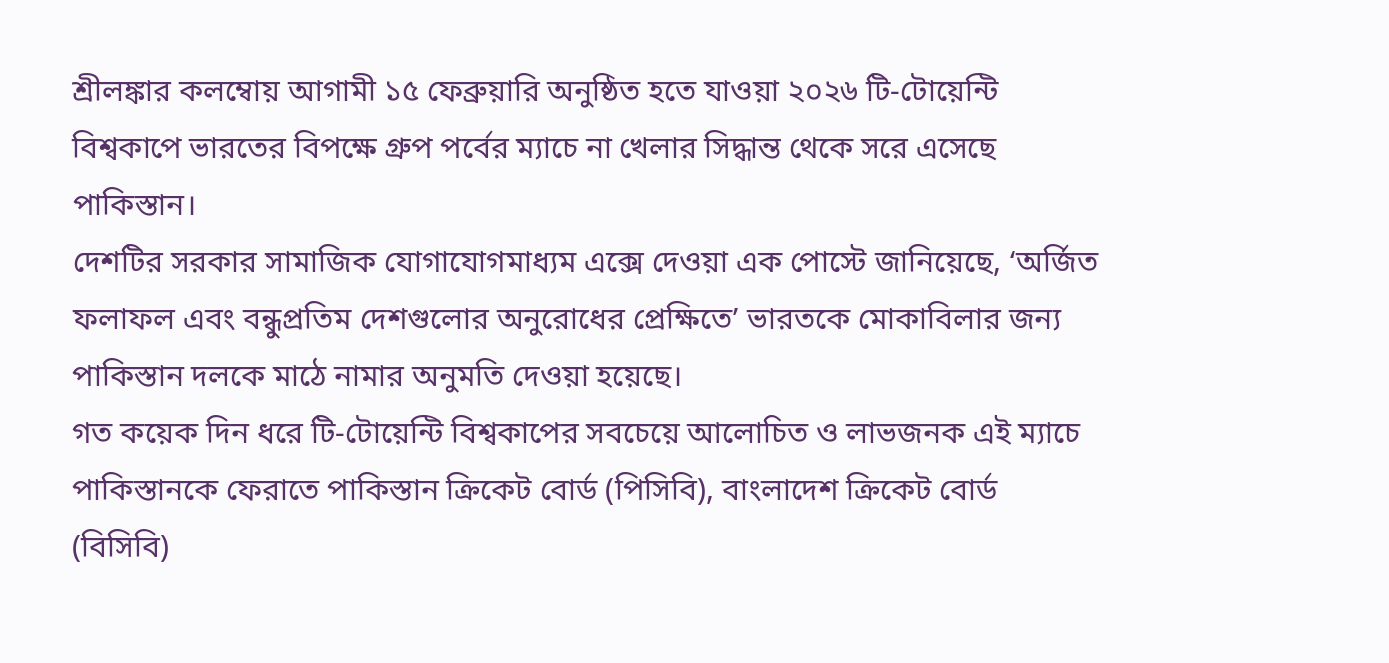শ্রীলঙ্কার কলম্বোয় আগামী ১৫ ফেব্রুয়ারি অনুষ্ঠিত হতে যাওয়া ২০২৬ টি-টোয়েন্টি বিশ্বকাপে ভারতের বিপক্ষে গ্রুপ পর্বের ম্যাচে না খেলার সিদ্ধান্ত থেকে সরে এসেছে পাকিস্তান।
দেশটির সরকার সামাজিক যোগাযোগমাধ্যম এক্সে দেওয়া এক পোস্টে জানিয়েছে, ‘অর্জিত ফলাফল এবং বন্ধুপ্রতিম দেশগুলোর অনুরোধের প্রেক্ষিতে’ ভারতকে মোকাবিলার জন্য পাকিস্তান দলকে মাঠে নামার অনুমতি দেওয়া হয়েছে।
গত কয়েক দিন ধরে টি-টোয়েন্টি বিশ্বকাপের সবচেয়ে আলোচিত ও লাভজনক এই ম্যাচে পাকিস্তানকে ফেরাতে পাকিস্তান ক্রিকেট বোর্ড (পিসিবি), বাংলাদেশ ক্রিকেট বোর্ড (বিসিবি)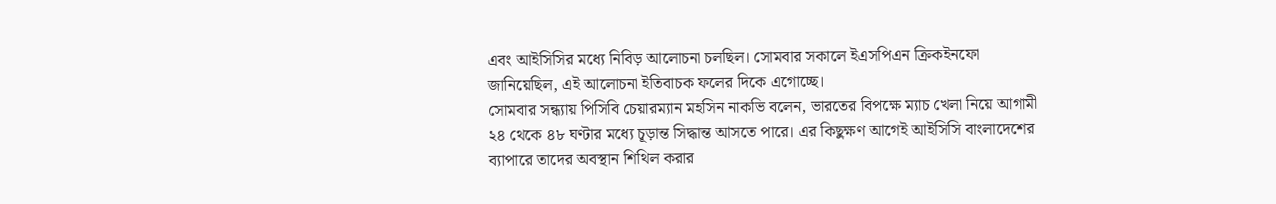এবং আইসিসির মধ্যে নিবিড় আলোচনা চলছিল। সোমবার সকালে ইএসপিএন ক্রিকইনফো জানিয়েছিল, এই আলোচনা ইতিবাচক ফলের দিকে এগোচ্ছে।
সোমবার সন্ধ্যায় পিসিবি চেয়ারম্যান মহসিন নাকভি বলেন, ভারতের বিপক্ষে ম্যাচ খেলা নিয়ে আগামী ২৪ থেকে ৪৮ ঘণ্টার মধ্যে চূড়ান্ত সিদ্ধান্ত আসতে পারে। এর কিছুক্ষণ আগেই আইসিসি বাংলাদেশের ব্যাপারে তাদের অবস্থান শিথিল করার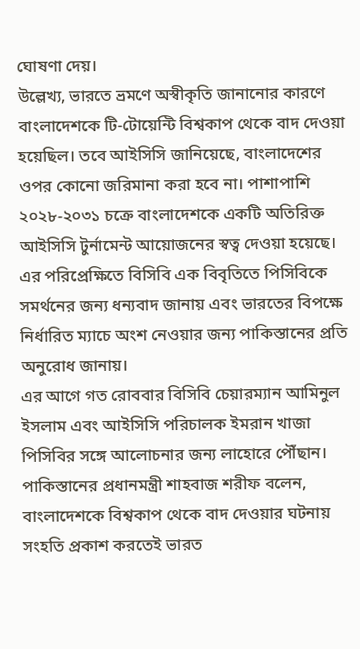ঘোষণা দেয়।
উল্লেখ্য, ভারতে ভ্রমণে অস্বীকৃতি জানানোর কারণে বাংলাদেশকে টি-টোয়েন্টি বিশ্বকাপ থেকে বাদ দেওয়া হয়েছিল। তবে আইসিসি জানিয়েছে, বাংলাদেশের ওপর কোনো জরিমানা করা হবে না। পাশাপাশি ২০২৮-২০৩১ চক্রে বাংলাদেশকে একটি অতিরিক্ত আইসিসি টুর্নামেন্ট আয়োজনের স্বত্ব দেওয়া হয়েছে। এর পরিপ্রেক্ষিতে বিসিবি এক বিবৃতিতে পিসিবিকে সমর্থনের জন্য ধন্যবাদ জানায় এবং ভারতের বিপক্ষে নির্ধারিত ম্যাচে অংশ নেওয়ার জন্য পাকিস্তানের প্রতি অনুরোধ জানায়।
এর আগে গত রোববার বিসিবি চেয়ারম্যান আমিনুল ইসলাম এবং আইসিসি পরিচালক ইমরান খাজা পিসিবির সঙ্গে আলোচনার জন্য লাহোরে পৌঁছান। পাকিস্তানের প্রধানমন্ত্রী শাহবাজ শরীফ বলেন, বাংলাদেশকে বিশ্বকাপ থেকে বাদ দেওয়ার ঘটনায় সংহতি প্রকাশ করতেই ভারত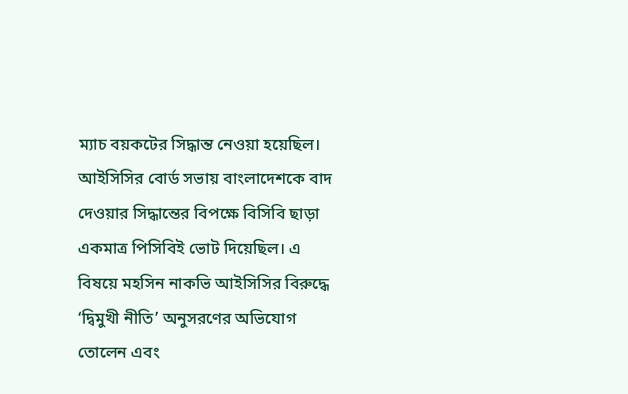ম্যাচ বয়কটের সিদ্ধান্ত নেওয়া হয়েছিল।
আইসিসির বোর্ড সভায় বাংলাদেশকে বাদ দেওয়ার সিদ্ধান্তের বিপক্ষে বিসিবি ছাড়া একমাত্র পিসিবিই ভোট দিয়েছিল। এ বিষয়ে মহসিন নাকভি আইসিসির বিরুদ্ধে ‘দ্বিমুখী নীতি’ অনুসরণের অভিযোগ তোলেন এবং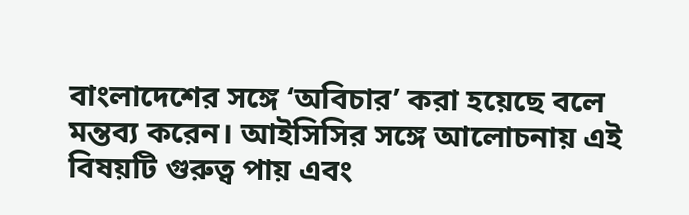বাংলাদেশের সঙ্গে ‘অবিচার’ করা হয়েছে বলে মন্তব্য করেন। আইসিসির সঙ্গে আলোচনায় এই বিষয়টি গুরুত্ব পায় এবং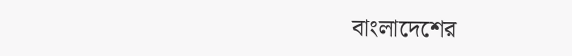বাংলাদেশের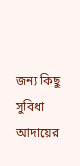জন্য কিছু সুবিধা আদায়ের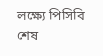লক্ষ্যে পিসিবি শেষ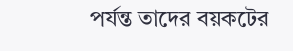পর্যন্ত তাদের বয়কটের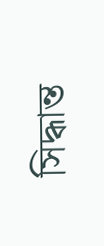সিদ্ধান্ত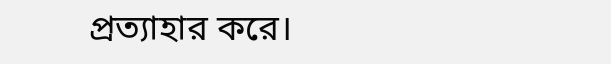প্রত্যাহার করে।